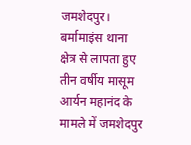जमशेदपुर। बर्मामाइंस थाना क्षेत्र से लापता हुए तीन वर्षीय मासूम आर्यन महानंद के मामले में जमशेदपुर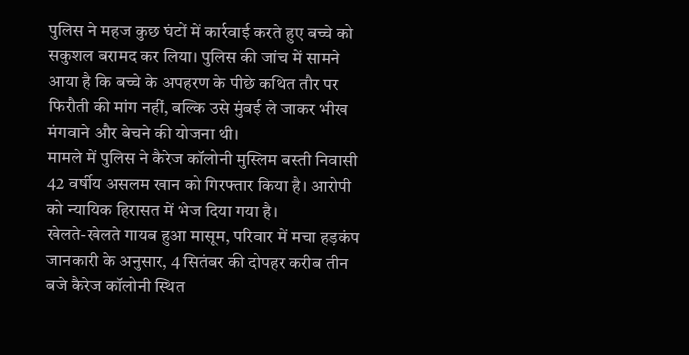पुलिस ने महज कुछ घंटों में कार्रवाई करते हुए बच्चे को सकुशल बरामद कर लिया। पुलिस की जांच में सामने आया है कि बच्चे के अपहरण के पीछे कथित तौर पर फिरौती की मांग नहीं, बल्कि उसे मुंबई ले जाकर भीख मंगवाने और बेचने की योजना थी।
मामले में पुलिस ने कैरेज कॉलोनी मुस्लिम बस्ती निवासी 42 वर्षीय असलम खान को गिरफ्तार किया है। आरोपी को न्यायिक हिरासत में भेज दिया गया है।
खेलते-खेलते गायब हुआ मासूम, परिवार में मचा हड़कंप
जानकारी के अनुसार, 4 सितंबर की दोपहर करीब तीन बजे कैरेज कॉलोनी स्थित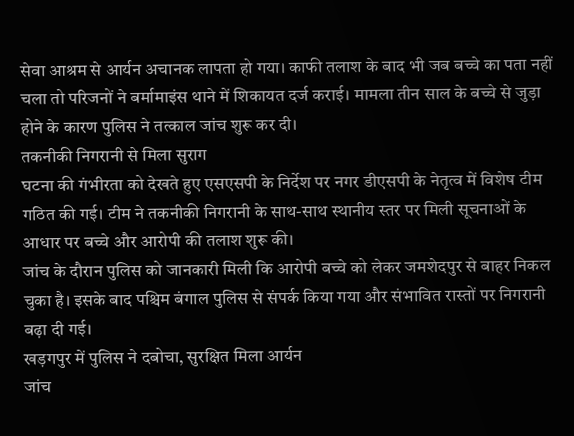सेवा आश्रम से आर्यन अचानक लापता हो गया। काफी तलाश के बाद भी जब बच्चे का पता नहीं चला तो परिजनों ने बर्मामाइंस थाने में शिकायत दर्ज कराई। मामला तीन साल के बच्चे से जुड़ा होने के कारण पुलिस ने तत्काल जांच शुरू कर दी।
तकनीकी निगरानी से मिला सुराग
घटना की गंभीरता को देखते हुए एसएसपी के निर्देश पर नगर डीएसपी के नेतृत्व में विशेष टीम गठित की गई। टीम ने तकनीकी निगरानी के साथ-साथ स्थानीय स्तर पर मिली सूचनाओं के आधार पर बच्चे और आरोपी की तलाश शुरू की।
जांच के दौरान पुलिस को जानकारी मिली कि आरोपी बच्चे को लेकर जमशेदपुर से बाहर निकल चुका है। इसके बाद पश्चिम बंगाल पुलिस से संपर्क किया गया और संभावित रास्तों पर निगरानी बढ़ा दी गई।
खड़गपुर में पुलिस ने दबोचा, सुरक्षित मिला आर्यन
जांच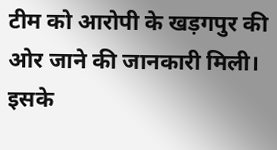टीम को आरोपी के खड़गपुर की ओर जाने की जानकारी मिली। इसके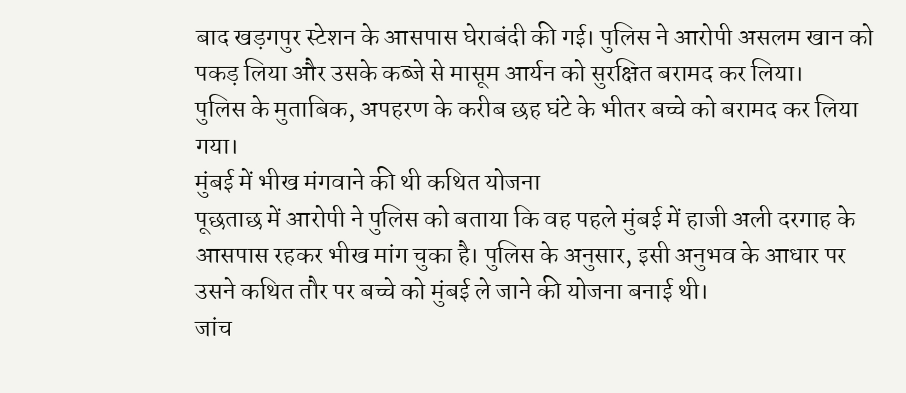बाद खड़गपुर स्टेशन के आसपास घेराबंदी की गई। पुलिस ने आरोपी असलम खान को पकड़ लिया और उसके कब्जे से मासूम आर्यन को सुरक्षित बरामद कर लिया।
पुलिस के मुताबिक, अपहरण के करीब छह घंटे के भीतर बच्चे को बरामद कर लिया गया।
मुंबई में भीख मंगवाने की थी कथित योजना
पूछताछ में आरोपी ने पुलिस को बताया कि वह पहले मुंबई में हाजी अली दरगाह के आसपास रहकर भीख मांग चुका है। पुलिस के अनुसार, इसी अनुभव के आधार पर उसने कथित तौर पर बच्चे को मुंबई ले जाने की योजना बनाई थी।
जांच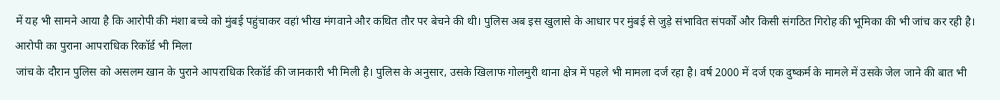में यह भी सामने आया है कि आरोपी की मंशा बच्चे को मुंबई पहुंचाकर वहां भीख मंगवाने और कथित तौर पर बेचने की थी। पुलिस अब इस खुलासे के आधार पर मुंबई से जुड़े संभावित संपर्कों और किसी संगठित गिरोह की भूमिका की भी जांच कर रही है।
आरोपी का पुराना आपराधिक रिकॉर्ड भी मिला
जांच के दौरान पुलिस को असलम खान के पुराने आपराधिक रिकॉर्ड की जानकारी भी मिली है। पुलिस के अनुसार, उसके खिलाफ गोलमुरी थाना क्षेत्र में पहले भी मामला दर्ज रहा है। वर्ष 2000 में दर्ज एक दुष्कर्म के मामले में उसके जेल जाने की बात भी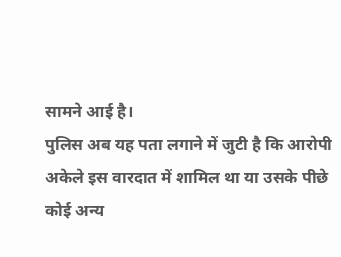सामने आई है।
पुलिस अब यह पता लगाने में जुटी है कि आरोपी अकेले इस वारदात में शामिल था या उसके पीछे कोई अन्य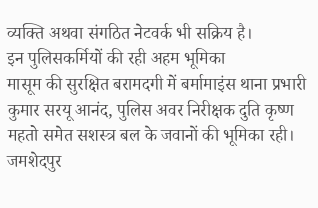व्यक्ति अथवा संगठित नेटवर्क भी सक्रिय है।
इन पुलिसकर्मियों की रही अहम भूमिका
मासूम की सुरक्षित बरामदगी में बर्मामाइंस थाना प्रभारी कुमार सरयू आनंद, पुलिस अवर निरीक्षक दुति कृष्ण महतो समेत सशस्त्र बल के जवानों की भूमिका रही। जमशेदपुर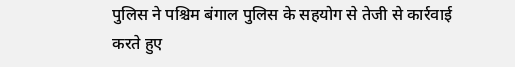पुलिस ने पश्चिम बंगाल पुलिस के सहयोग से तेजी से कार्रवाई करते हुए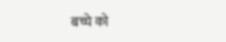बच्चे को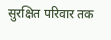सुरक्षित परिवार तक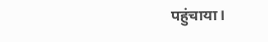पहुंचाया।